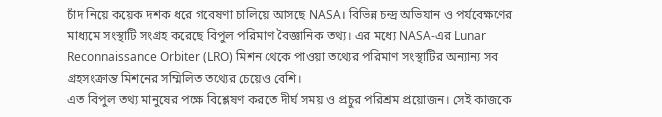চাঁদ নিয়ে কয়েক দশক ধরে গবেষণা চালিয়ে আসছে NASA। বিভিন্ন চন্দ্র অভিযান ও পর্যবেক্ষণের মাধ্যমে সংস্থাটি সংগ্রহ করেছে বিপুল পরিমাণ বৈজ্ঞানিক তথ্য। এর মধ্যে NASA-এর Lunar Reconnaissance Orbiter (LRO) মিশন থেকে পাওয়া তথ্যের পরিমাণ সংস্থাটির অন্যান্য সব গ্রহসংক্রান্ত মিশনের সম্মিলিত তথ্যের চেয়েও বেশি।
এত বিপুল তথ্য মানুষের পক্ষে বিশ্লেষণ করতে দীর্ঘ সময় ও প্রচুর পরিশ্রম প্রয়োজন। সেই কাজকে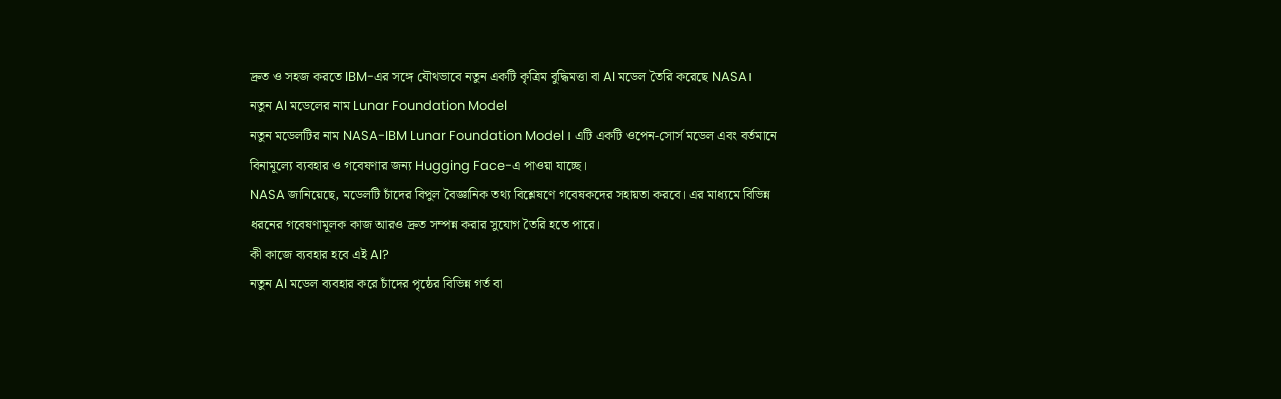দ্রুত ও সহজ করতে IBM-এর সঙ্গে যৌথভাবে নতুন একটি কৃত্রিম বুদ্ধিমত্তা বা AI মডেল তৈরি করেছে NASA।
নতুন AI মডেলের নাম Lunar Foundation Model
নতুন মডেলটির নাম NASA-IBM Lunar Foundation Model। এটি একটি ওপেন-সোর্স মডেল এবং বর্তমানে বিনামূল্যে ব্যবহার ও গবেষণার জন্য Hugging Face-এ পাওয়া যাচ্ছে।
NASA জানিয়েছে, মডেলটি চাঁদের বিপুল বৈজ্ঞানিক তথ্য বিশ্লেষণে গবেষকদের সহায়তা করবে। এর মাধ্যমে বিভিন্ন ধরনের গবেষণামূলক কাজ আরও দ্রুত সম্পন্ন করার সুযোগ তৈরি হতে পারে।
কী কাজে ব্যবহার হবে এই AI?
নতুন AI মডেল ব্যবহার করে চাঁদের পৃষ্ঠের বিভিন্ন গর্ত বা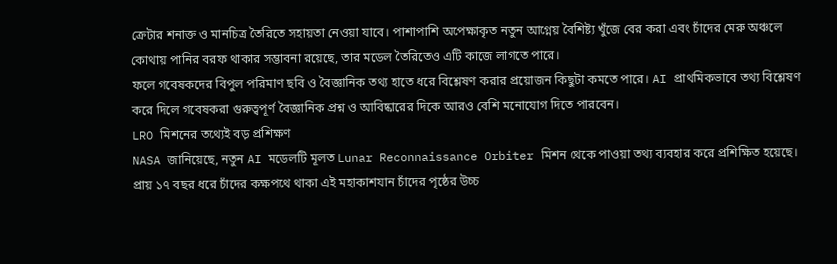ক্রেটার শনাক্ত ও মানচিত্র তৈরিতে সহায়তা নেওয়া যাবে। পাশাপাশি অপেক্ষাকৃত নতুন আগ্নেয় বৈশিষ্ট্য খুঁজে বের করা এবং চাঁদের মেরু অঞ্চলে কোথায় পানির বরফ থাকার সম্ভাবনা রয়েছে, তার মডেল তৈরিতেও এটি কাজে লাগতে পারে।
ফলে গবেষকদের বিপুল পরিমাণ ছবি ও বৈজ্ঞানিক তথ্য হাতে ধরে বিশ্লেষণ করার প্রয়োজন কিছুটা কমতে পারে। AI প্রাথমিকভাবে তথ্য বিশ্লেষণ করে দিলে গবেষকরা গুরুত্বপূর্ণ বৈজ্ঞানিক প্রশ্ন ও আবিষ্কারের দিকে আরও বেশি মনোযোগ দিতে পারবেন।
LRO মিশনের তথ্যেই বড় প্রশিক্ষণ
NASA জানিয়েছে, নতুন AI মডেলটি মূলত Lunar Reconnaissance Orbiter মিশন থেকে পাওয়া তথ্য ব্যবহার করে প্রশিক্ষিত হয়েছে। প্রায় ১৭ বছর ধরে চাঁদের কক্ষপথে থাকা এই মহাকাশযান চাঁদের পৃষ্ঠের উচ্চ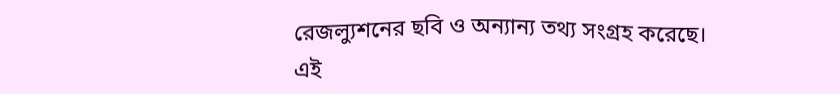রেজল্যুশনের ছবি ও অন্যান্য তথ্য সংগ্রহ করেছে।
এই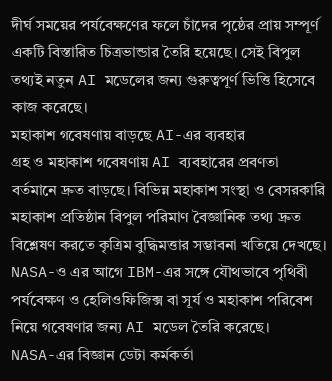দীর্ঘ সময়ের পর্যবেক্ষণের ফলে চাঁদের পৃষ্ঠের প্রায় সম্পূর্ণ একটি বিস্তারিত চিত্রভান্ডার তৈরি হয়েছে। সেই বিপুল তথ্যই নতুন AI মডেলের জন্য গুরুত্বপূর্ণ ভিত্তি হিসেবে কাজ করেছে।
মহাকাশ গবেষণায় বাড়ছে AI-এর ব্যবহার
গ্রহ ও মহাকাশ গবেষণায় AI ব্যবহারের প্রবণতা বর্তমানে দ্রুত বাড়ছে। বিভিন্ন মহাকাশ সংস্থা ও বেসরকারি মহাকাশ প্রতিষ্ঠান বিপুল পরিমাণ বৈজ্ঞানিক তথ্য দ্রুত বিশ্লেষণ করতে কৃত্রিম বুদ্ধিমত্তার সম্ভাবনা খতিয়ে দেখছে।
NASA-ও এর আগে IBM-এর সঙ্গে যৌথভাবে পৃথিবী পর্যবেক্ষণ ও হেলিওফিজিক্স বা সূর্য ও মহাকাশ পরিবেশ নিয়ে গবেষণার জন্য AI মডেল তৈরি করেছে।
NASA-এর বিজ্ঞান ডেটা কর্মকর্তা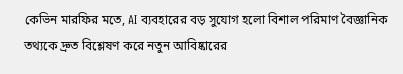কেভিন মারফির মতে, AI ব্যবহারের বড় সুযোগ হলো বিশাল পরিমাণ বৈজ্ঞানিক তথ্যকে দ্রুত বিশ্লেষণ করে নতুন আবিষ্কারের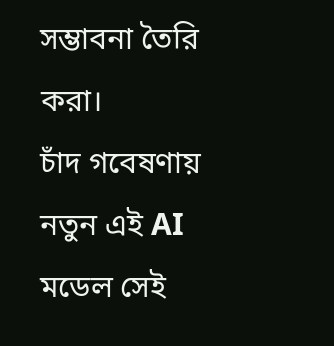সম্ভাবনা তৈরি করা।
চাঁদ গবেষণায় নতুন এই AI মডেল সেই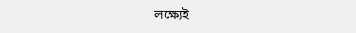লক্ষ্যেই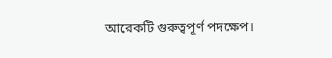আরেকটি গুরুত্বপূর্ণ পদক্ষেপ।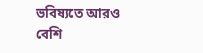ভবিষ্যতে আরও বেশি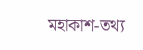মহাকাশ-তথ্য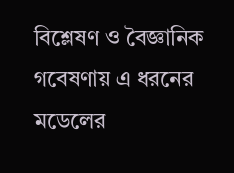বিশ্লেষণ ও বৈজ্ঞানিক গবেষণায় এ ধরনের মডেলের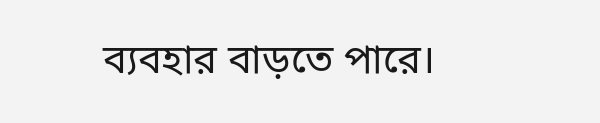ব্যবহার বাড়তে পারে।